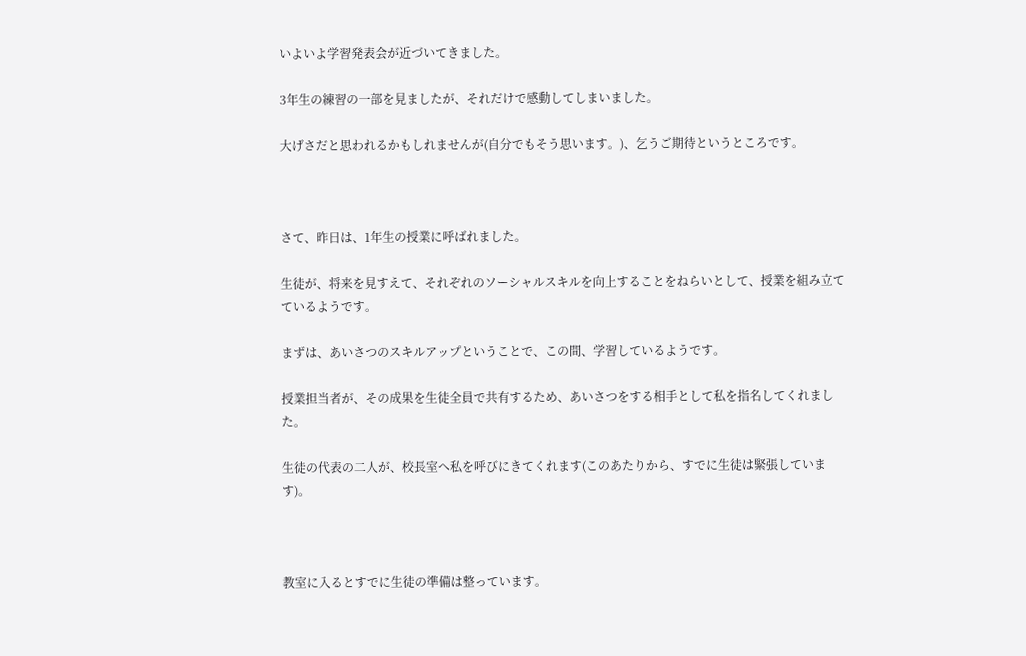いよいよ学習発表会が近づいてきました。

3年生の練習の一部を見ましたが、それだけで感動してしまいました。

大げさだと思われるかもしれませんが(自分でもそう思います。)、乞うご期待というところです。



さて、昨日は、1年生の授業に呼ばれました。

生徒が、将来を見すえて、それぞれのソーシャルスキルを向上することをねらいとして、授業を組み立てているようです。

まずは、あいさつのスキルアップということで、この間、学習しているようです。

授業担当者が、その成果を生徒全員で共有するため、あいさつをする相手として私を指名してくれました。

生徒の代表の二人が、校長室へ私を呼びにきてくれます(このあたりから、すでに生徒は緊張しています)。



教室に入るとすでに生徒の準備は整っています。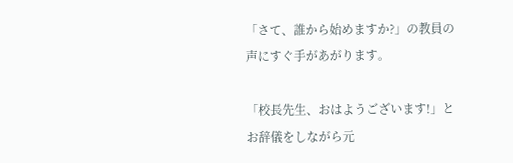「さて、誰から始めますか?」の教員の声にすぐ手があがります。

「校長先生、おはようございます!」とお辞儀をしながら元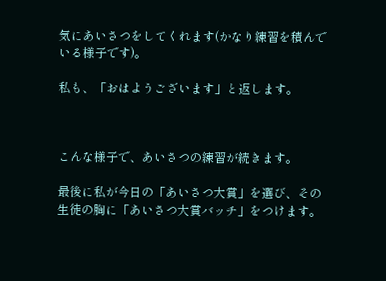気にあいさつをしてくれます(かなり練習を積んでいる様子です)。

私も、「おはようございます」と返します。



こんな様子で、あいさつの練習が続きます。

最後に私が今日の「あいさつ大賞」を選び、その生徒の胸に「あいさつ大賞バッチ」をつけます。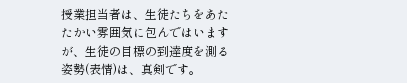授業担当者は、生徒たちをあたたかい雰囲気に包んではいますが、生徒の目標の到達度を測る姿勢(表情)は、真剣です。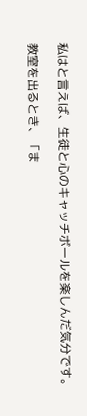私はと言えば、生徒と心のキャッチボールを楽しんだ気分です。

教室を出るとき、「ま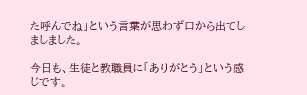た呼んでね」という言葉が思わず口から出てしましました。

今日も、生徒と教職員に「ありがとう」という感じです。